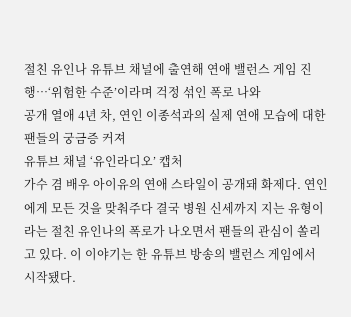절친 유인나 유튜브 채널에 출연해 연애 밸런스 게임 진행…‘위험한 수준’이라며 걱정 섞인 폭로 나와
공개 열애 4년 차, 연인 이종석과의 실제 연애 모습에 대한 팬들의 궁금증 커져
유튜브 채널 ‘유인라디오’ 캡처
가수 겸 배우 아이유의 연애 스타일이 공개돼 화제다. 연인에게 모든 것을 맞춰주다 결국 병원 신세까지 지는 유형이라는 절친 유인나의 폭로가 나오면서 팬들의 관심이 쏠리고 있다. 이 이야기는 한 유튜브 방송의 밸런스 게임에서 시작됐다.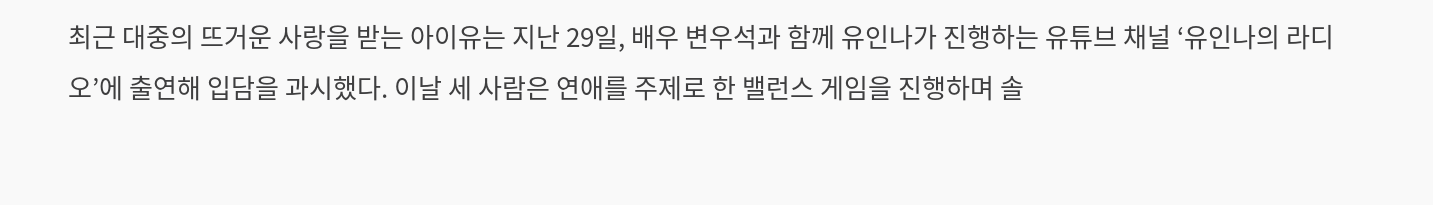최근 대중의 뜨거운 사랑을 받는 아이유는 지난 29일, 배우 변우석과 함께 유인나가 진행하는 유튜브 채널 ‘유인나의 라디오’에 출연해 입담을 과시했다. 이날 세 사람은 연애를 주제로 한 밸런스 게임을 진행하며 솔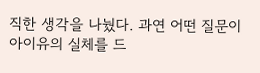직한 생각을 나눴다. 과연 어떤 질문이 아이유의 실체를 드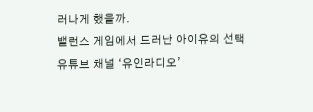러나게 했을까.
밸런스 게임에서 드러난 아이유의 선택
유튜브 채널 ‘유인라디오’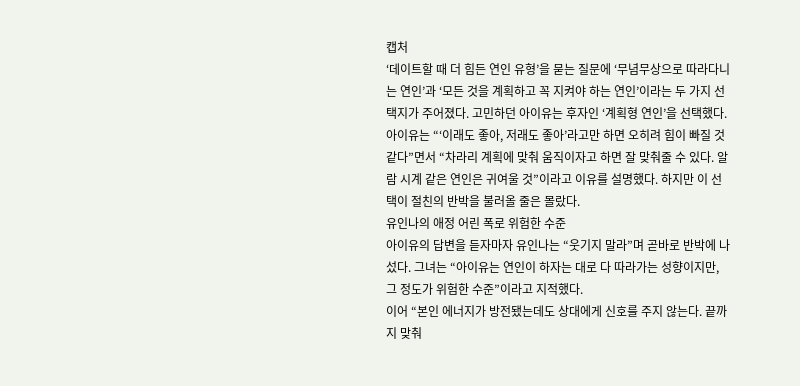캡처
‘데이트할 때 더 힘든 연인 유형’을 묻는 질문에 ‘무념무상으로 따라다니는 연인’과 ‘모든 것을 계획하고 꼭 지켜야 하는 연인’이라는 두 가지 선택지가 주어졌다. 고민하던 아이유는 후자인 ‘계획형 연인’을 선택했다.
아이유는 “‘이래도 좋아, 저래도 좋아’라고만 하면 오히려 힘이 빠질 것 같다”면서 “차라리 계획에 맞춰 움직이자고 하면 잘 맞춰줄 수 있다. 알람 시계 같은 연인은 귀여울 것”이라고 이유를 설명했다. 하지만 이 선택이 절친의 반박을 불러올 줄은 몰랐다.
유인나의 애정 어린 폭로 위험한 수준
아이유의 답변을 듣자마자 유인나는 “웃기지 말라”며 곧바로 반박에 나섰다. 그녀는 “아이유는 연인이 하자는 대로 다 따라가는 성향이지만, 그 정도가 위험한 수준”이라고 지적했다.
이어 “본인 에너지가 방전됐는데도 상대에게 신호를 주지 않는다. 끝까지 맞춰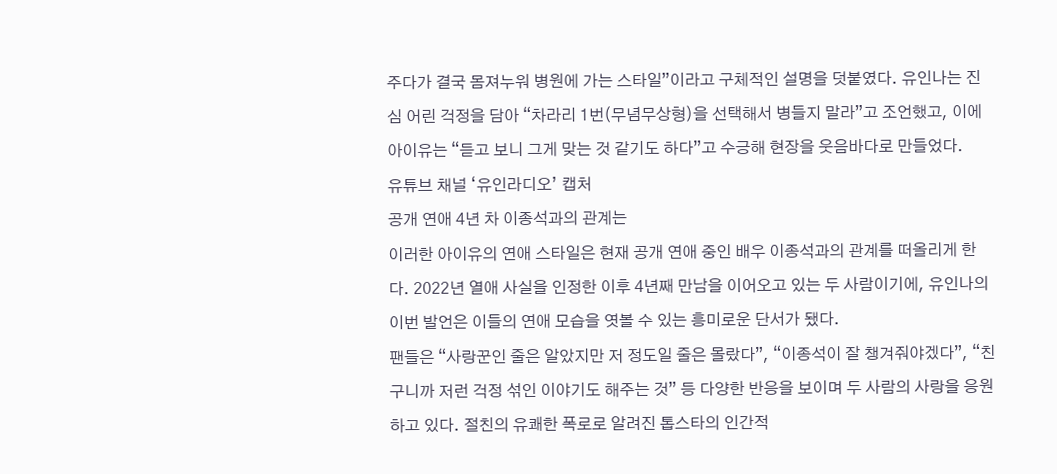주다가 결국 몸져누워 병원에 가는 스타일”이라고 구체적인 설명을 덧붙였다. 유인나는 진심 어린 걱정을 담아 “차라리 1번(무념무상형)을 선택해서 병들지 말라”고 조언했고, 이에 아이유는 “듣고 보니 그게 맞는 것 같기도 하다”고 수긍해 현장을 웃음바다로 만들었다.
유튜브 채널 ‘유인라디오’ 캡처
공개 연애 4년 차 이종석과의 관계는
이러한 아이유의 연애 스타일은 현재 공개 연애 중인 배우 이종석과의 관계를 떠올리게 한다. 2022년 열애 사실을 인정한 이후 4년째 만남을 이어오고 있는 두 사람이기에, 유인나의 이번 발언은 이들의 연애 모습을 엿볼 수 있는 흥미로운 단서가 됐다.
팬들은 “사랑꾼인 줄은 알았지만 저 정도일 줄은 몰랐다”, “이종석이 잘 챙겨줘야겠다”, “친구니까 저런 걱정 섞인 이야기도 해주는 것” 등 다양한 반응을 보이며 두 사람의 사랑을 응원하고 있다. 절친의 유쾌한 폭로로 알려진 톱스타의 인간적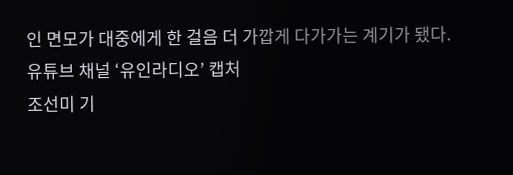인 면모가 대중에게 한 걸음 더 가깝게 다가가는 계기가 됐다.
유튜브 채널 ‘유인라디오’ 캡처
조선미 기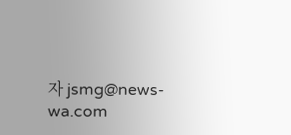자 jsmg@news-wa.com